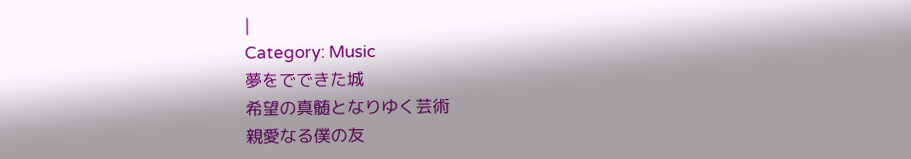|
Category: Music
夢をでできた城
希望の真髄となりゆく芸術
親愛なる僕の友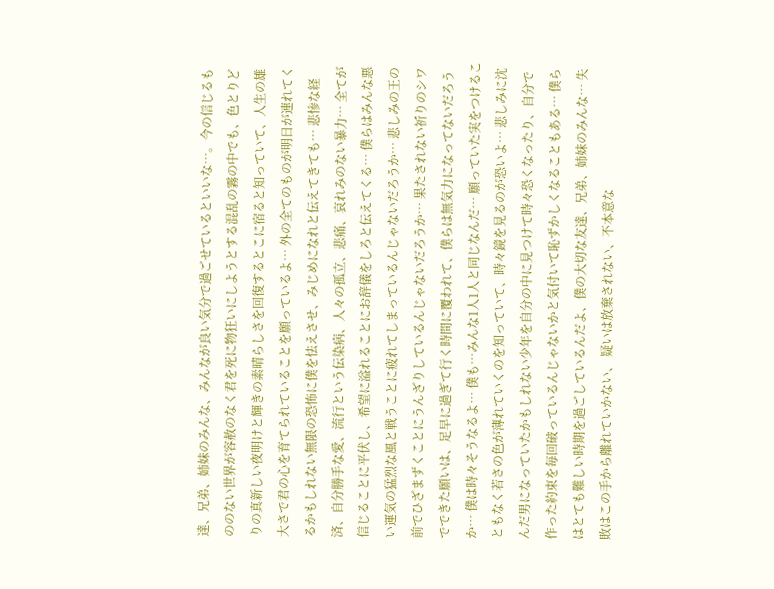達、兄弟、姉妹のみんな、みんなが良い気分で過ごせているといいな…。今の信じるもののない世界が容赦のなく君を死に物狂いにしようとする混乱の霧の中でも、色とりどりの真新しい夜明けと輝きの素晴らしさを回復するとこに宿ると知っていて、人生の雄大さで君の心を育てられていることを願っているよ… 外の全てのものが明日が連れてくるかもしれない無限の恐怖に僕を怯えさせ、みじめになれと伝えてきても… 悲惨な経済、自分勝手な愛、流行という伝染病、人々の孤立、悲痛、哀れみのない暴力… 全てが信じることに平伏し、希望に溢れることにお辞儀をしろと伝えてくる… 僕らはみんな悪い運気の猛烈な風と戦うことに疲れてしまっているんじゃないだろうか… 悲しみの王の前でひざまずくことにうんざりしているんじゃないだろうか… 果たされない祈りのシワでできた願いは、足早に過ぎて行く時間に覆われて、僕らは無気力になってないだろうか… 僕は時々そうなるよ… 僕も…みんな1人1人と同じなんだ… 願っていた実をつけることもなく若さの色が薄れていくのを知っていて、時々鏡を見るのが恐いよ… 悲しみに沈んだ男になっていたかもしれない少年を自分の中に見つけて時々恐くなったり、自分で作った約束を毎回破っているんじゃないかと気付いて恥ずかしくなることもある… 僕らはとても難しい時期を過ごしているんだよ、僕の大切な友達、兄弟、姉妹のみんな… 失敗はこの手から離れていかない、 疑いは放棄されない、不本意な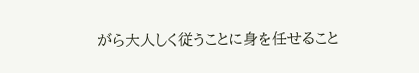がら大人しく従うことに身を任せること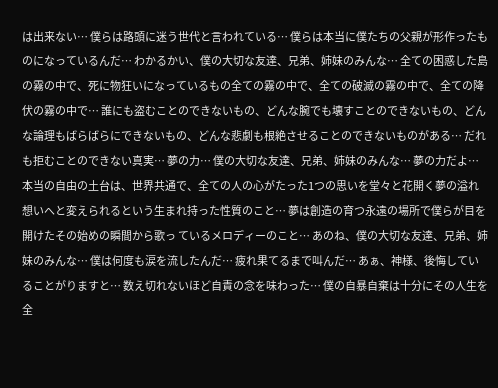は出来ない… 僕らは路頭に迷う世代と言われている… 僕らは本当に僕たちの父親が形作ったものになっているんだ… わかるかい、僕の大切な友達、兄弟、姉妹のみんな… 全ての困惑した島の霧の中で、死に物狂いになっているもの全ての霧の中で、全ての破滅の霧の中で、全ての降伏の霧の中で… 誰にも盗むことのできないもの、どんな腕でも壊すことのできないもの、どんな論理もばらばらにできないもの、どんな悲劇も根絶させることのできないものがある… だれも拒むことのできない真実… 夢の力… 僕の大切な友達、兄弟、姉妹のみんな… 夢の力だよ… 本当の自由の土台は、世界共通で、全ての人の心がたった1つの思いを堂々と花開く夢の溢れ想いへと変えられるという生まれ持った性質のこと… 夢は創造の育つ永遠の場所で僕らが目を開けたその始めの瞬間から歌っ ているメロディーのこと… あのね、僕の大切な友達、兄弟、姉妹のみんな… 僕は何度も涙を流したんだ… 疲れ果てるまで叫んだ… あぁ、神様、後悔していることがりますと… 数え切れないほど自責の念を味わった… 僕の自暴自棄は十分にその人生を全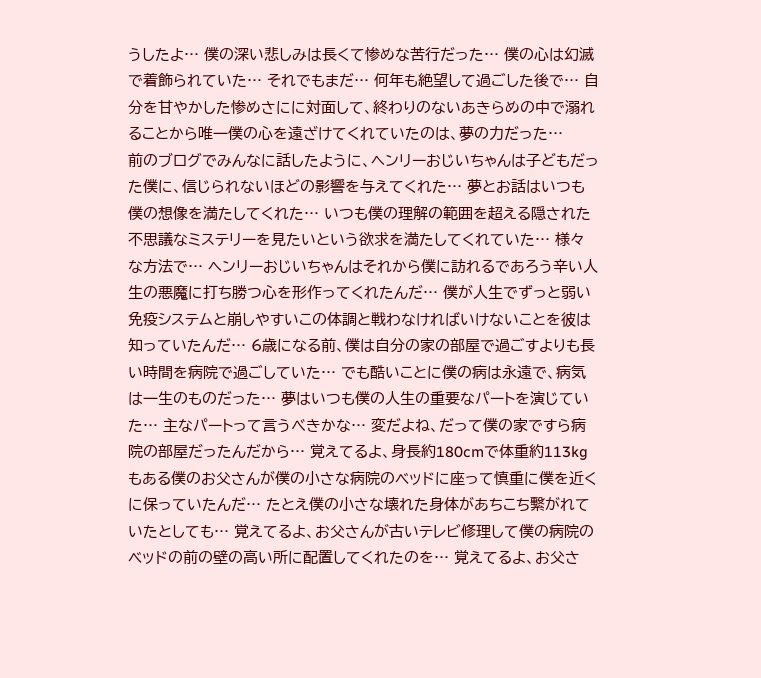うしたよ… 僕の深い悲しみは長くて惨めな苦行だった… 僕の心は幻滅で着飾られていた… それでもまだ… 何年も絶望して過ごした後で… 自分を甘やかした惨めさにに対面して、終わりのないあきらめの中で溺れることから唯一僕の心を遠ざけてくれていたのは、夢の力だった…
前のブログでみんなに話したように、ヘンリーおじいちゃんは子どもだった僕に、信じられないほどの影響を与えてくれた… 夢とお話はいつも僕の想像を満たしてくれた… いつも僕の理解の範囲を超える隠された不思議なミステリーを見たいという欲求を満たしてくれていた… 様々な方法で… ヘンリーおじいちゃんはそれから僕に訪れるであろう辛い人生の悪魔に打ち勝つ心を形作ってくれたんだ… 僕が人生でずっと弱い免疫システムと崩しやすいこの体調と戦わなければいけないことを彼は知っていたんだ… 6歳になる前、僕は自分の家の部屋で過ごすよりも長い時間を病院で過ごしていた… でも酷いことに僕の病は永遠で、病気は一生のものだった… 夢はいつも僕の人生の重要なパートを演じていた… 主なパートって言うべきかな… 変だよね、だって僕の家ですら病院の部屋だったんだから… 覚えてるよ、身長約180cmで体重約113kgもある僕のお父さんが僕の小さな病院のベッドに座って慎重に僕を近くに保っていたんだ… たとえ僕の小さな壊れた身体があちこち繫がれていたとしても… 覚えてるよ、お父さんが古いテレビ修理して僕の病院のベッドの前の壁の高い所に配置してくれたのを… 覚えてるよ、お父さ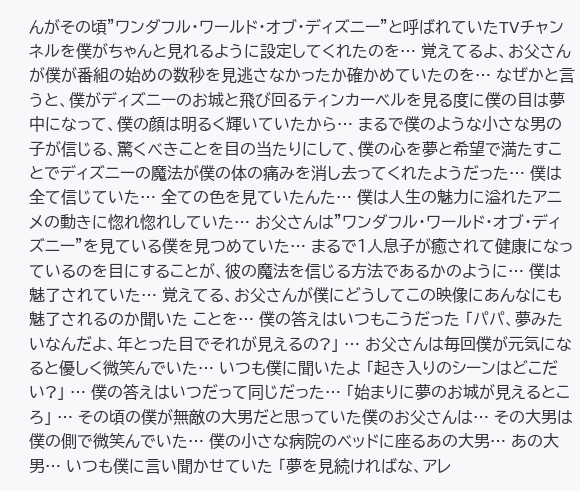んがその頃”ワンダフル・ワールド・オブ・ディズニー”と呼ばれていたTVチャンネルを僕がちゃんと見れるように設定してくれたのを… 覚えてるよ、お父さんが僕が番組の始めの数秒を見逃さなかったか確かめていたのを… なぜかと言うと、僕がディズニーのお城と飛び回るティンカーベルを見る度に僕の目は夢中になって、僕の顔は明るく輝いていたから… まるで僕のような小さな男の子が信じる、驚くべきことを目の当たりにして、僕の心を夢と希望で満たすことでディズニーの魔法が僕の体の痛みを消し去ってくれたようだった… 僕は全て信じていた… 全ての色を見ていたんた… 僕は人生の魅力に溢れたアニメの動きに惚れ惚れしていた… お父さんは”ワンダフル・ワールド・オブ・ディズニー”を見ている僕を見つめていた… まるで1人息子が癒されて健康になっているのを目にすることが、彼の魔法を信じる方法であるかのように… 僕は魅了されていた… 覚えてる、お父さんが僕にどうしてこの映像にあんなにも魅了されるのか聞いた ことを… 僕の答えはいつもこうだった 「パパ、夢みたいなんだよ、年とった目でそれが見えるの?」 … お父さんは毎回僕が元気になると優しく微笑んでいた… いつも僕に聞いたよ 「起き入りのシーンはどこだい?」 … 僕の答えはいつだって同じだった… 「始まりに夢のお城が見えるところ」 … その頃の僕が無敵の大男だと思っていた僕のお父さんは… その大男は僕の側で微笑んでいた… 僕の小さな病院のベッドに座るあの大男… あの大男… いつも僕に言い聞かせていた 「夢を見続ければな、アレ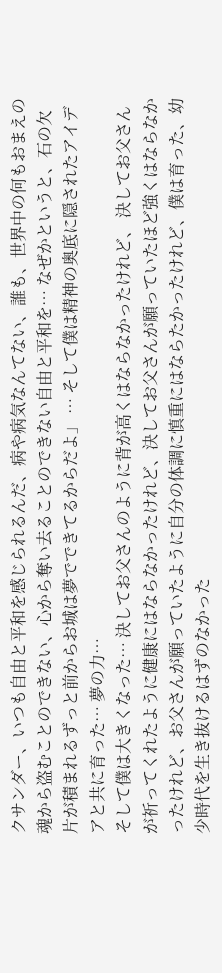クサンダー、いつも自由と平和を感じられるんだ、病や病気なんてない、誰も、世界中の何もおまえの魂から盗むことのできない、心から奪い去ることのできない自由と平和を… なぜかというと、石の欠片が積まれるずっと前からお城は夢でできてるからだよ」 … そして僕は精神の奥底に隠されたアイデアと共に育った… 夢の力…
そして僕は大きくなった… 決してお父さんのように背が高くはならなかったけれど、 決してお父さんが祈ってくれたように健康にはならなかったけれど、決してお父さんが願っていたほど強くはならなかったけれど、お父さんが願っていたように自分の体調に慎重にはならたかったけれど、僕は育った、幼少時代を生き抜けるはずのなかった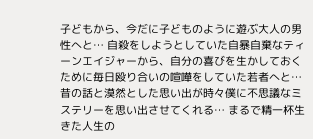子どもから、今だに子どものように遊ぶ大人の男性へと… 自殺をしようとしていた自暴自棄なティーンエイジャーから、自分の喜びを生かしておくために毎日殴り合いの喧嘩をしていた若者へと… 昔の話と漠然とした思い出が時々僕に不思議なミステリーを思い出させてくれる… まるで精一杯生きた人生の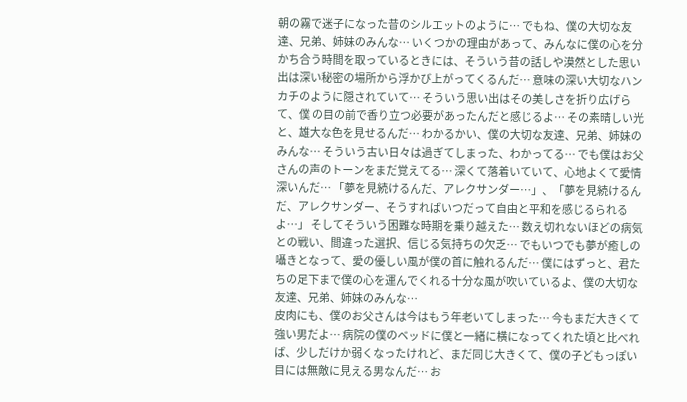朝の霧で迷子になった昔のシルエットのように… でもね、僕の大切な友達、兄弟、姉妹のみんな… いくつかの理由があって、みんなに僕の心を分かち合う時間を取っているときには、そういう昔の話しや漠然とした思い出は深い秘密の場所から浮かび上がってくるんだ… 意味の深い大切なハンカチのように隠されていて… そういう思い出はその美しさを折り広げらて、僕 の目の前で香り立つ必要があったんだと感じるよ… その素晴しい光と、雄大な色を見せるんだ… わかるかい、僕の大切な友達、兄弟、姉妹のみんな… そういう古い日々は過ぎてしまった、わかってる… でも僕はお父さんの声のトーンをまだ覚えてる… 深くて落着いていて、心地よくて愛情深いんだ… 「夢を見続けるんだ、アレクサンダー…」、「夢を見続けるんだ、アレクサンダー、そうすればいつだって自由と平和を感じるられるよ…」 そしてそういう困難な時期を乗り越えた… 数え切れないほどの病気との戦い、間違った選択、信じる気持ちの欠乏… でもいつでも夢が癒しの囁きとなって、愛の優しい風が僕の首に触れるんだ… 僕にはずっと、君たちの足下まで僕の心を運んでくれる十分な風が吹いているよ、僕の大切な友達、兄弟、姉妹のみんな…
皮肉にも、僕のお父さんは今はもう年老いてしまった… 今もまだ大きくて強い男だよ… 病院の僕のベッドに僕と一緒に横になってくれた頃と比べれば、少しだけか弱くなったけれど、まだ同じ大きくて、僕の子どもっぽい目には無敵に見える男なんだ… お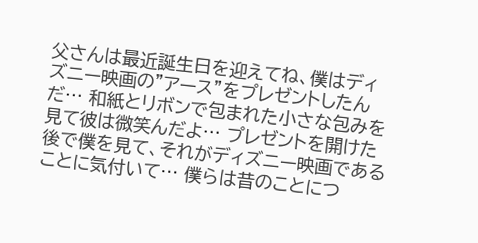父さんは最近誕生日を迎えてね、僕はディズニー映画の”アース”をプレゼントしたんだ… 和紙とリボンで包まれた小さな包みを見て彼は微笑んだよ… プレゼントを開けた後で僕を見て、それがディズニー映画であることに気付いて… 僕らは昔のことにつ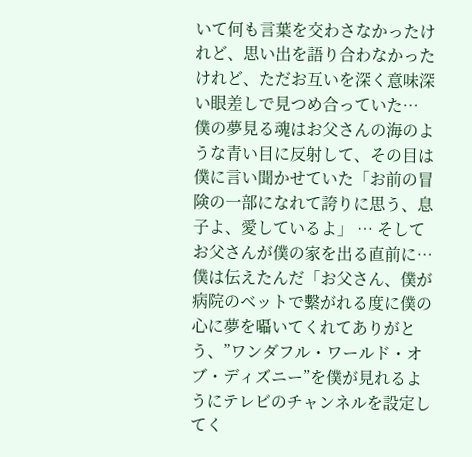いて何も言葉を交わさなかったけれど、思い出を語り合わなかったけれど、ただお互いを深く意味深い眼差しで見つめ合っていた… 僕の夢見る魂はお父さんの海のような青い目に反射して、その目は僕に言い聞かせていた「お前の冒険の一部になれて誇りに思う、息子よ、愛しているよ」 … そしてお父さんが僕の家を出る直前に… 僕は伝えたんだ「お父さん、僕が病院のベットで繫がれる度に僕の心に夢を囁いてくれてありがとう、”ワンダフル・ワールド・オブ・ディズニー”を僕が見れるようにテレビのチャンネルを設定してく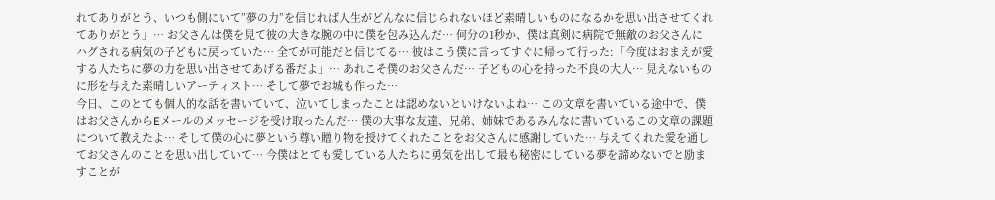れてありがとう、いつも側にいて”夢の力”を信じれば人生がどんなに信じられないほど素晴しいものになるかを思い出させてくれてありがとう」… お父さんは僕を見て彼の大きな腕の中に僕を包み込んだ… 何分の1秒か、僕は真剣に病院で無敵のお父さんにハグされる病気の子どもに戻っていた… 全てが可能だと信じてる… 彼はこう僕に言ってすぐに帰って行った:「今度はおまえが愛する人たちに夢の力を思い出させてあげる番だよ」… あれこそ僕のお父さんだ… 子どもの心を持った不良の大人… 見えないものに形を与えた素晴しいアーティスト… そして夢でお城も作った…
今日、このとても個人的な話を書いていて、泣いてしまったことは認めないといけないよね… この文章を書いている途中で、僕はお父さんからEメールのメッセージを受け取ったんだ… 僕の大事な友達、兄弟、姉妹であるみんなに書いているこの文章の課題について教えたよ… そして僕の心に夢という尊い贈り物を授けてくれたことをお父さんに感謝していた… 与えてくれた愛を通してお父さんのことを思い出していて… 今僕はとても愛している人たちに勇気を出して最も秘密にしている夢を諦めないでと励ますことが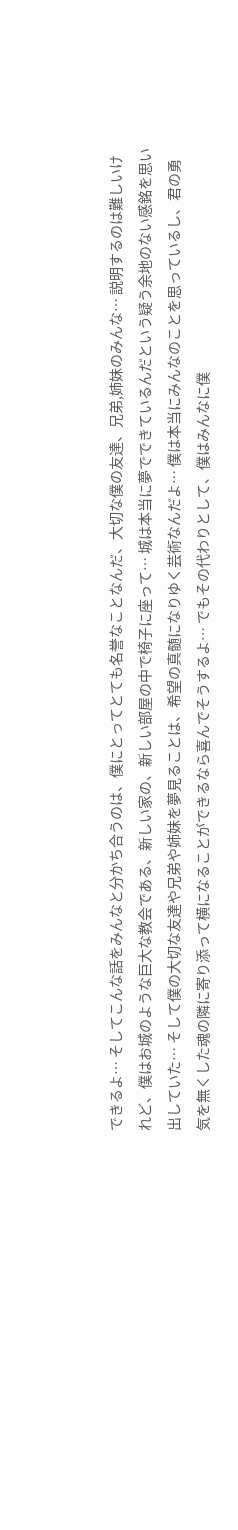できるよ… そしてこんな話をみんなと分かち合うのは、僕にとってとても名誉なことなんだ、大切な僕の友達、兄弟,姉妹のみんな… 説明するのは難しいけれど、僕はお城のような巨大な教会である、新しい家の、新しい部屋の中で椅子に座って… 城は本当に夢でできているんだという疑う余地のない感銘を思い出していた… そして僕の大切な友達や兄弟や姉妹を夢見ることは、希望の真髄になりゆく芸術なんだよ… 僕は本当にみんなのことを思っているし、君の勇気を無くした魂の隣に寄り添って横になることができるなら喜んでそうするよ… でもその代わりとして、僕はみんなに僕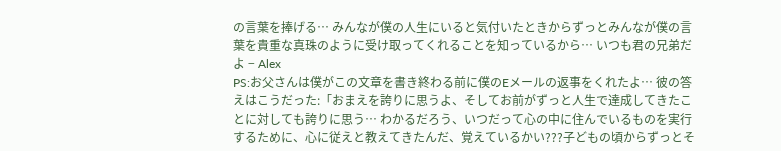の言葉を捧げる… みんなが僕の人生にいると気付いたときからずっとみんなが僕の言葉を貴重な真珠のように受け取ってくれることを知っているから… いつも君の兄弟だよ − Alex
PS:お父さんは僕がこの文章を書き終わる前に僕のEメールの返事をくれたよ… 彼の答えはこうだった:「おまえを誇りに思うよ、そしてお前がずっと人生で達成してきたことに対しても誇りに思う… わかるだろう、いつだって心の中に住んでいるものを実行するために、心に従えと教えてきたんだ、覚えているかい???子どもの頃からずっとそ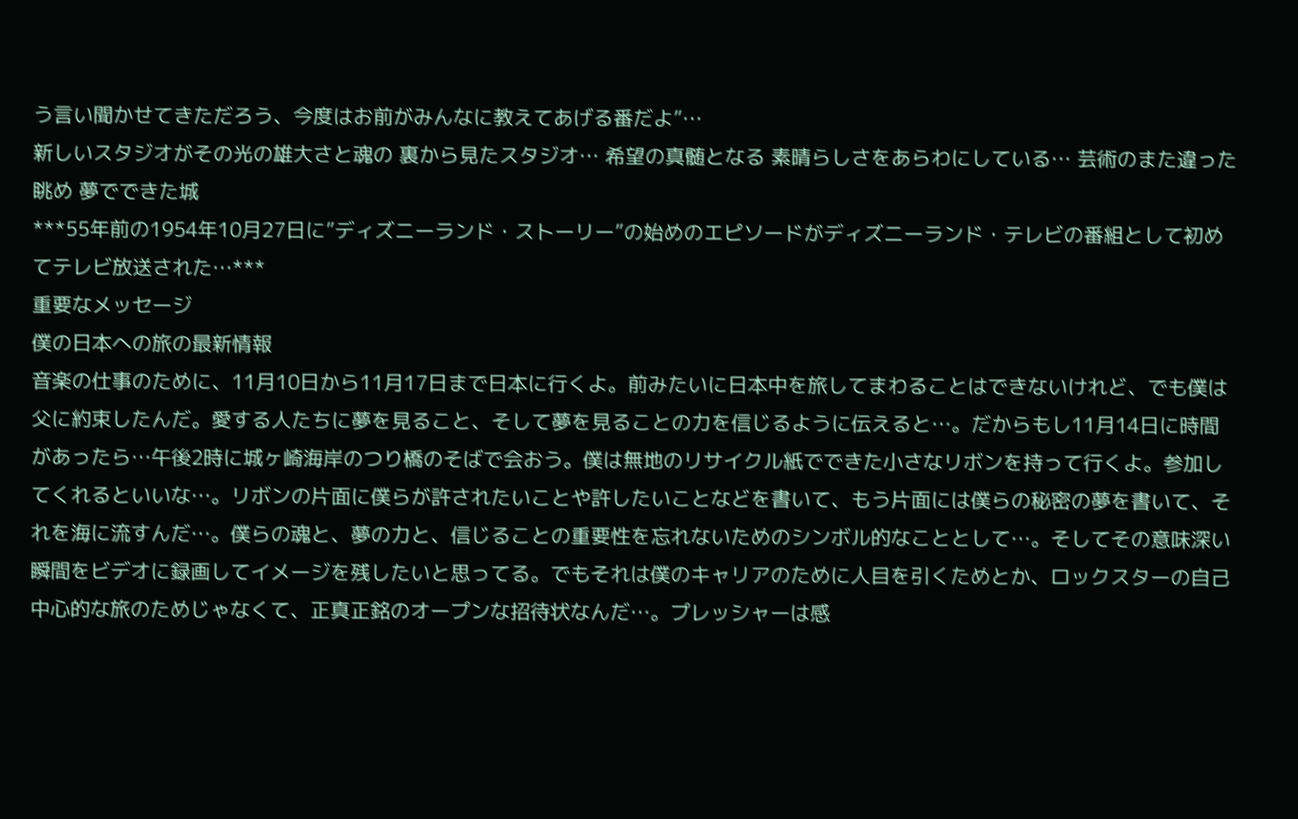う言い聞かせてきただろう、今度はお前がみんなに教えてあげる番だよ”…
新しいスタジオがその光の雄大さと魂の 裏から見たスタジオ… 希望の真髄となる 素晴らしさをあらわにしている… 芸術のまた違った眺め 夢でできた城
***55年前の1954年10月27日に”ディズニーランド・ストーリー”の始めのエピソードがディズニーランド・テレビの番組として初めてテレビ放送された…***
重要なメッセージ
僕の日本への旅の最新情報
音楽の仕事のために、11月10日から11月17日まで日本に行くよ。前みたいに日本中を旅してまわることはできないけれど、でも僕は父に約束したんだ。愛する人たちに夢を見ること、そして夢を見ることの力を信じるように伝えると…。だからもし11月14日に時間があったら…午後2時に城ヶ崎海岸のつり橋のそばで会おう。僕は無地のリサイクル紙でできた小さなリボンを持って行くよ。参加してくれるといいな…。リボンの片面に僕らが許されたいことや許したいことなどを書いて、もう片面には僕らの秘密の夢を書いて、それを海に流すんだ…。僕らの魂と、夢の力と、信じることの重要性を忘れないためのシンボル的なこととして…。そしてその意味深い瞬間をビデオに録画してイメージを残したいと思ってる。でもそれは僕のキャリアのために人目を引くためとか、ロックスターの自己中心的な旅のためじゃなくて、正真正銘のオープンな招待状なんだ…。プレッシャーは感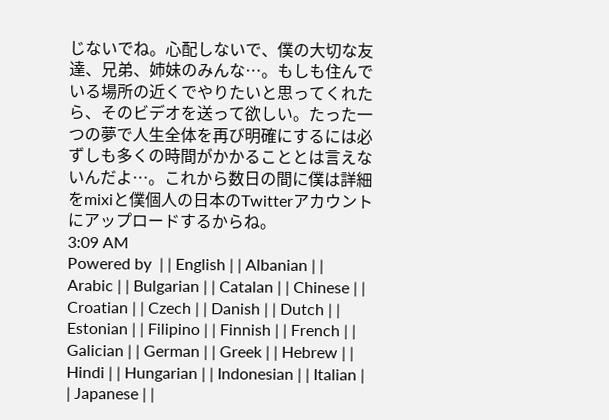じないでね。心配しないで、僕の大切な友達、兄弟、姉妹のみんな…。もしも住んでいる場所の近くでやりたいと思ってくれたら、そのビデオを送って欲しい。たった一つの夢で人生全体を再び明確にするには必ずしも多くの時間がかかることとは言えないんだよ…。これから数日の間に僕は詳細をmixiと僕個人の日本のTwitterアカウントにアップロードするからね。
3:09 AM
Powered by  | | English | | Albanian | | Arabic | | Bulgarian | | Catalan | | Chinese | | Croatian | | Czech | | Danish | | Dutch | | Estonian | | Filipino | | Finnish | | French | | Galician | | German | | Greek | | Hebrew | | Hindi | | Hungarian | | Indonesian | | Italian | | Japanese | |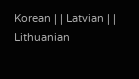Korean | | Latvian | | Lithuanian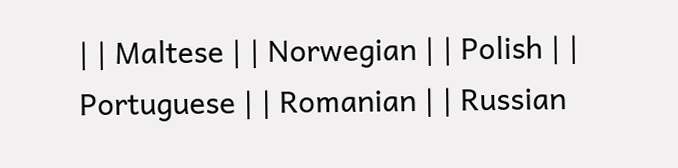| | Maltese | | Norwegian | | Polish | | Portuguese | | Romanian | | Russian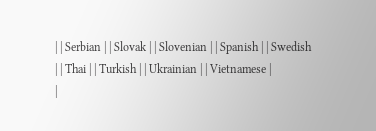| | Serbian | | Slovak | | Slovenian | | Spanish | | Swedish | | Thai | | Turkish | | Ukrainian | | Vietnamese |
|